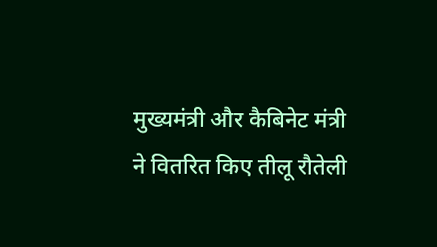मुख्यमंत्री और कैबिनेट मंत्री ने वितरित किए तीलू रौतेली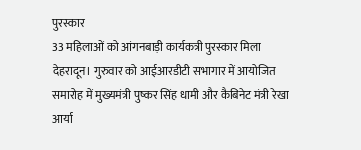पुरस्कार
33 महिलाओं को आंगनबाड़ी कार्यकत्री पुरस्कार मिला
देहरादून। गुरुवार को आईआरडीटी सभागार में आयोजित समारोह में मुख्यमंत्री पुष्कर सिंह धामी और कैबिनेट मंत्री रेखा आर्या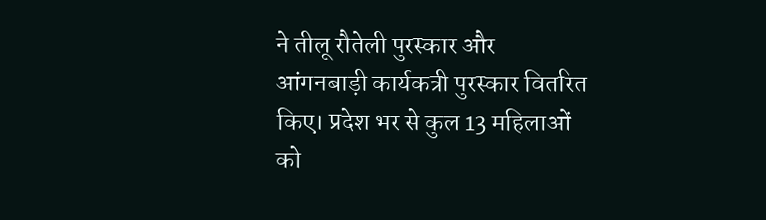ने तीलू रौतेली पुरस्कार और आंगनबाड़ी कार्यकत्री पुरस्कार वितरित किए। प्रदेश भर से कुल 13 महिलाओं को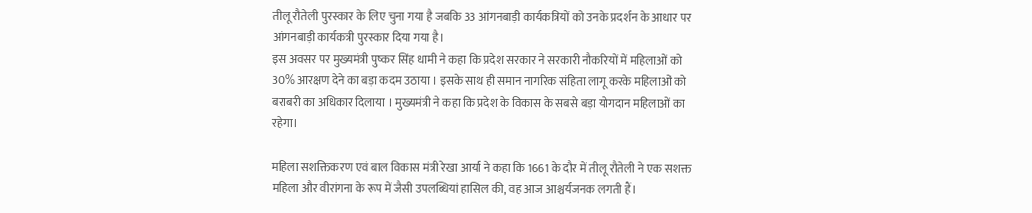तीलू रौतेली पुरस्कार के लिए चुना गया है जबकि 33 आंगनबाड़ी कार्यकत्रियों को उनके प्रदर्शन के आधार पर आंगनबाड़ी कार्यकत्री पुरस्कार दिया गया है।
इस अवसर पर मुख्यमंत्री पुष्कर सिंह धामी ने कहा कि प्रदेश सरकार ने सरकारी नौकरियों में महिलाओं को 30% आरक्षण देने का बड़ा कदम उठाया । इसके साथ ही समान नागरिक संहिता लागू करके महिलाओं को बराबरी का अधिकार दिलाया । मुख्यमंत्री ने कहा कि प्रदेश के विकास के सबसे बड़ा योगदान महिलाओं का रहेगा।

महिला सशक्तिकरण एवं बाल विकास मंत्री रेखा आर्या ने कहा कि 1661 के दौर में तीलू रौतेली ने एक सशक्त महिला और वीरांगना के रूप में जैसी उपलब्धियां हासिल की, वह आज आश्चर्यजनक लगती हैं।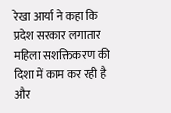रेखा आर्या ने कहा कि प्रदेश सरकार लगातार महिला सशक्तिकरण की दिशा में काम कर रही है और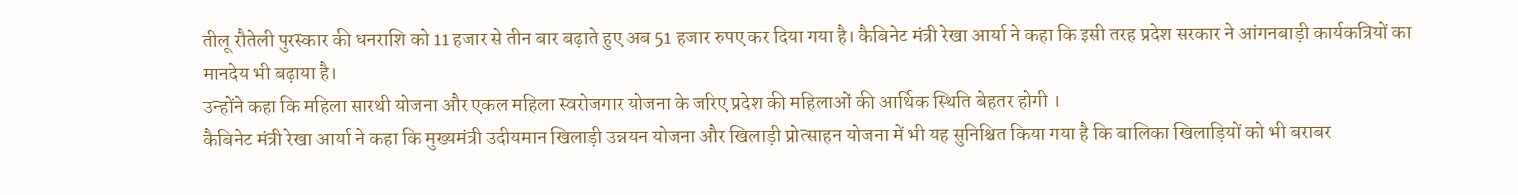तीलू रौतेली पुरस्कार की धनराशि को 11 हजार से तीन बार बढ़ाते हुए अब 51 हजार रुपए कर दिया गया है। कैबिनेट मंत्री रेखा आर्या ने कहा कि इसी तरह प्रदेश सरकार ने आंगनबाड़ी कार्यकत्रियों का मानदेय भी बढ़ाया है।
उन्होंने कहा कि महिला सारथी योजना और एकल महिला स्वरोजगार योजना के जरिए प्रदेश की महिलाओं की आर्थिक स्थिति बेहतर होगी ।
कैबिनेट मंत्री रेखा आर्या ने कहा कि मुख्यमंत्री उदीयमान खिलाड़ी उन्नयन योजना और खिलाड़ी प्रोत्साहन योजना में भी यह सुनिश्चित किया गया है कि बालिका खिलाड़ियों को भी बराबर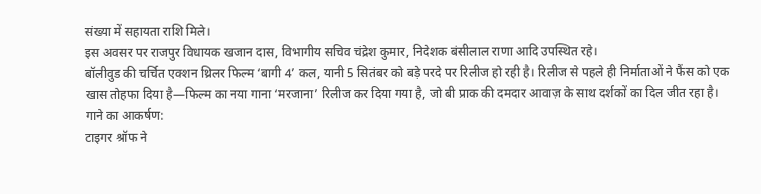संख्या में सहायता राशि मिले।
इस अवसर पर राजपुर विधायक खजान दास, विभागीय सचिव चंद्रेश कुमार, निदेशक बंसीलाल राणा आदि उपस्थित रहे।
बॉलीवुड की चर्चित एक्शन थ्रिलर फिल्म ‘बागी 4’ कल, यानी 5 सितंबर को बड़े परदे पर रिलीज हो रही है। रिलीज से पहले ही निर्माताओं ने फैंस को एक खास तोहफा दिया है—फिल्म का नया गाना ‘मरजाना’ रिलीज कर दिया गया है, जो बी प्राक की दमदार आवाज़ के साथ दर्शकों का दिल जीत रहा है।
गाने का आकर्षण:
टाइगर श्रॉफ ने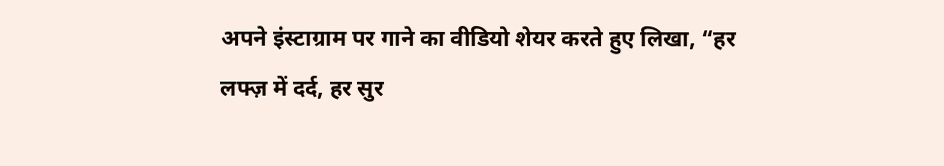अपने इंस्टाग्राम पर गाने का वीडियो शेयर करते हुए लिखा, “हर लफ्ज़ में दर्द, हर सुर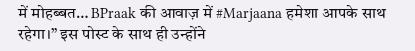में मोहब्बत… BPraak की आवाज़ में #Marjaana हमेशा आपके साथ रहेगा।” इस पोस्ट के साथ ही उन्होंने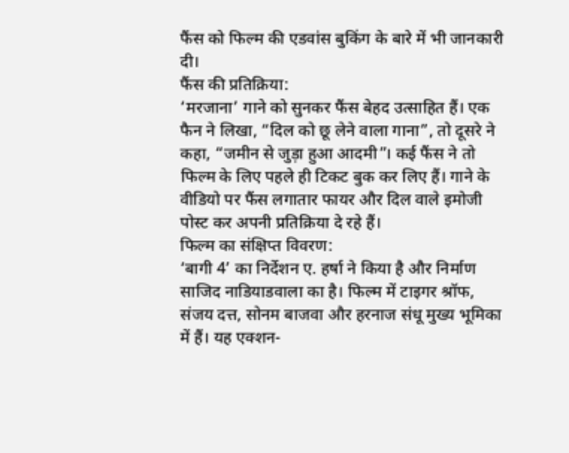फैंस को फिल्म की एडवांस बुकिंग के बारे में भी जानकारी दी।
फैंस की प्रतिक्रिया:
‘मरजाना’ गाने को सुनकर फैंस बेहद उत्साहित हैं। एक फैन ने लिखा, “दिल को छू लेने वाला गाना”, तो दूसरे ने कहा, “जमीन से जुड़ा हुआ आदमी”। कई फैंस ने तो फिल्म के लिए पहले ही टिकट बुक कर लिए हैं। गाने के वीडियो पर फैंस लगातार फायर और दिल वाले इमोजी पोस्ट कर अपनी प्रतिक्रिया दे रहे हैं।
फिल्म का संक्षिप्त विवरण:
‘बागी 4’ का निर्देशन ए. हर्षा ने किया है और निर्माण साजिद नाडियाडवाला का है। फिल्म में टाइगर श्रॉफ, संजय दत्त, सोनम बाजवा और हरनाज संधू मुख्य भूमिका में हैं। यह एक्शन-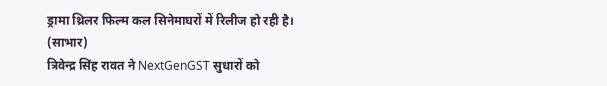ड्रामा थ्रिलर फिल्म कल सिनेमाघरों में रिलीज हो रही है।
(साभार)
त्रिवेन्द्र सिंह रावत ने NextGenGST सुधारों को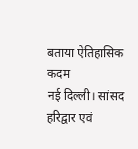बताया ऐतिहासिक कदम
नई दिल्ली। सांसद हरिद्वार एवं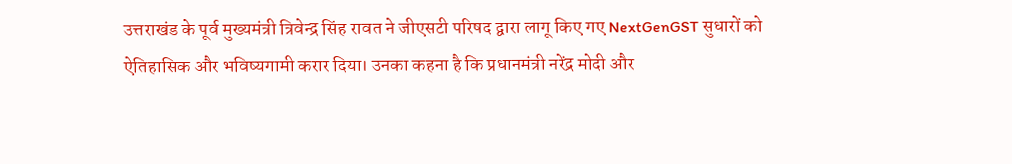उत्तराखंड के पूर्व मुख्यमंत्री त्रिवेन्द्र सिंह रावत ने जीएसटी परिषद द्वारा लागू किए गए NextGenGST सुधारों को ऐतिहासिक और भविष्यगामी करार दिया। उनका कहना है कि प्रधानमंत्री नरेंद्र मोदी और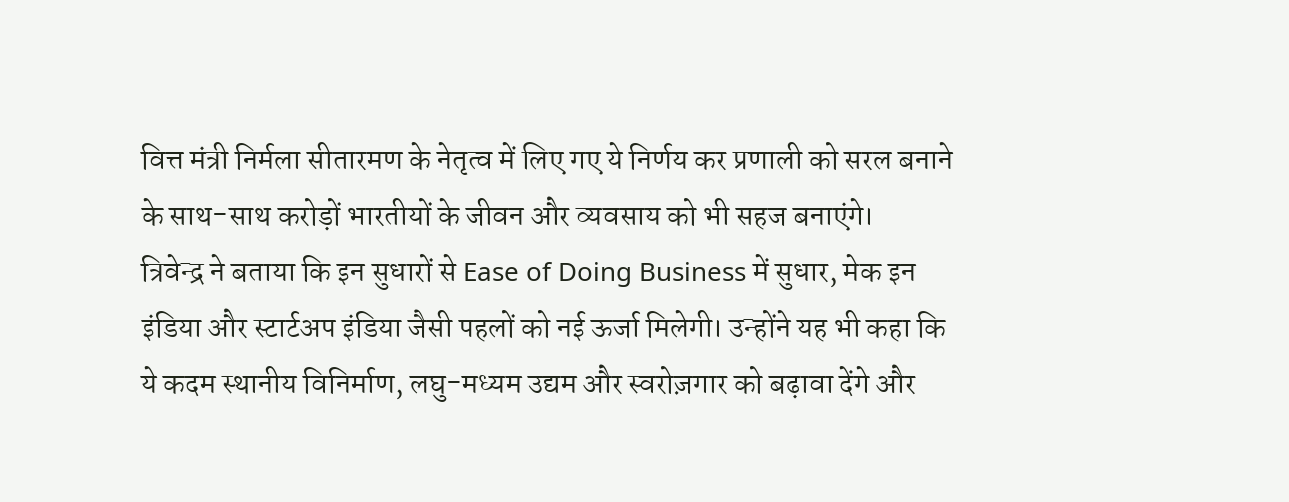वित्त मंत्री निर्मला सीतारमण के नेतृत्व में लिए गए ये निर्णय कर प्रणाली को सरल बनाने के साथ-साथ करोड़ों भारतीयों के जीवन और व्यवसाय को भी सहज बनाएंगे।
त्रिवेन्द्र ने बताया कि इन सुधारों से Ease of Doing Business में सुधार, मेक इन इंडिया और स्टार्टअप इंडिया जैसी पहलों को नई ऊर्जा मिलेगी। उन्होंने यह भी कहा कि ये कदम स्थानीय विनिर्माण, लघु-मध्यम उद्यम और स्वरोज़गार को बढ़ावा देंगे और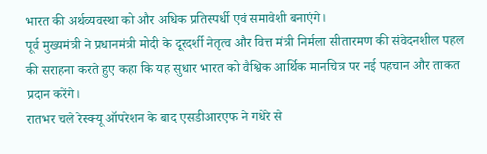भारत की अर्थव्यवस्था को और अधिक प्रतिस्पर्धी एवं समावेशी बनाएंगे।
पूर्व मुख्यमंत्री ने प्रधानमंत्री मोदी के दूरदर्शी नेतृत्व और वित्त मंत्री निर्मला सीतारमण की संवेदनशील पहल की सराहना करते हुए कहा कि यह सुधार भारत को वैश्विक आर्थिक मानचित्र पर नई पहचान और ताकत प्रदान करेंगे।
रातभर चले रेस्क्यू ऑपरेशन के बाद एसडीआरएफ ने गधेरे से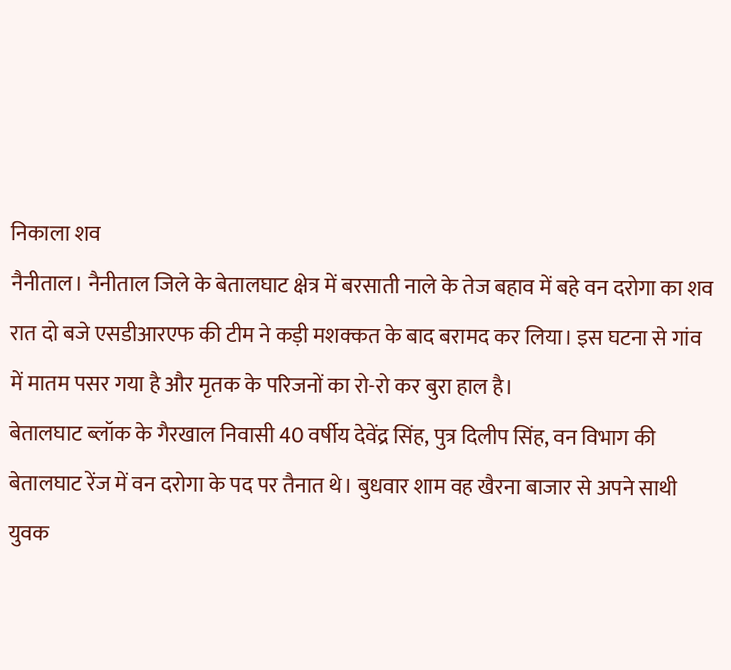निकाला शव
नैनीताल। नैनीताल जिले के बेतालघाट क्षेत्र में बरसाती नाले के तेज बहाव में बहे वन दरोगा का शव रात दो बजे एसडीआरएफ की टीम ने कड़ी मशक्कत के बाद बरामद कर लिया। इस घटना से गांव में मातम पसर गया है और मृतक के परिजनों का रो-रो कर बुरा हाल है।
बेतालघाट ब्लॉक के गैरखाल निवासी 40 वर्षीय देवेंद्र सिंह, पुत्र दिलीप सिंह, वन विभाग की बेतालघाट रेंज में वन दरोगा के पद पर तैनात थे। बुधवार शाम वह खैरना बाजार से अपने साथी युवक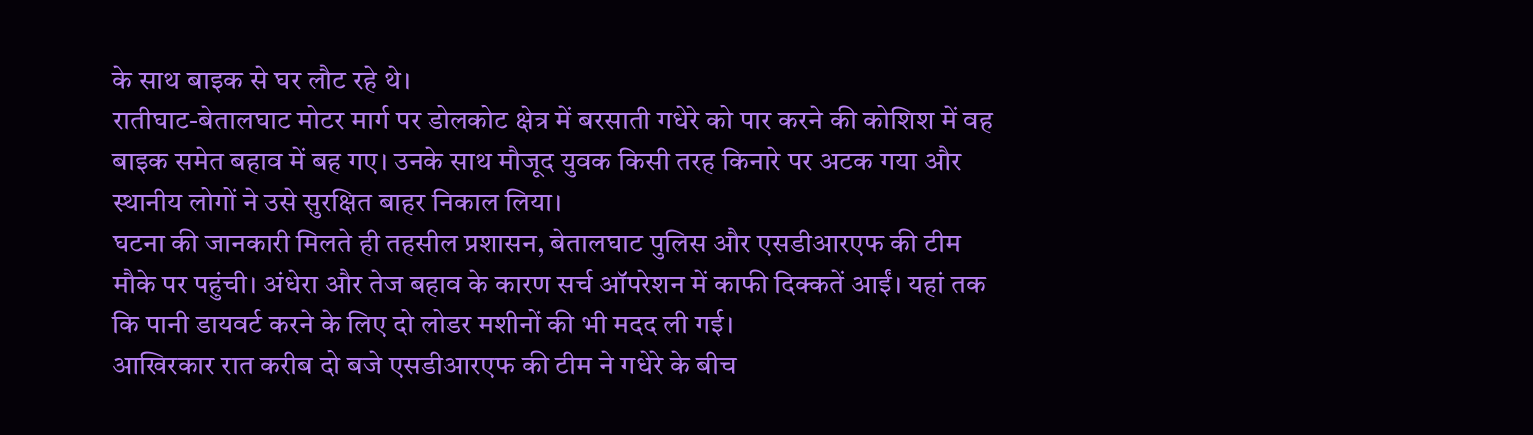के साथ बाइक से घर लौट रहे थे।
रातीघाट-बेतालघाट मोटर मार्ग पर डोलकोट क्षेत्र में बरसाती गधेरे को पार करने की कोशिश में वह बाइक समेत बहाव में बह गए। उनके साथ मौजूद युवक किसी तरह किनारे पर अटक गया और स्थानीय लोगों ने उसे सुरक्षित बाहर निकाल लिया।
घटना की जानकारी मिलते ही तहसील प्रशासन, बेतालघाट पुलिस और एसडीआरएफ की टीम मौके पर पहुंची। अंधेरा और तेज बहाव के कारण सर्च ऑपरेशन में काफी दिक्कतें आईं। यहां तक कि पानी डायवर्ट करने के लिए दो लोडर मशीनों की भी मदद ली गई।
आखिरकार रात करीब दो बजे एसडीआरएफ की टीम ने गधेरे के बीच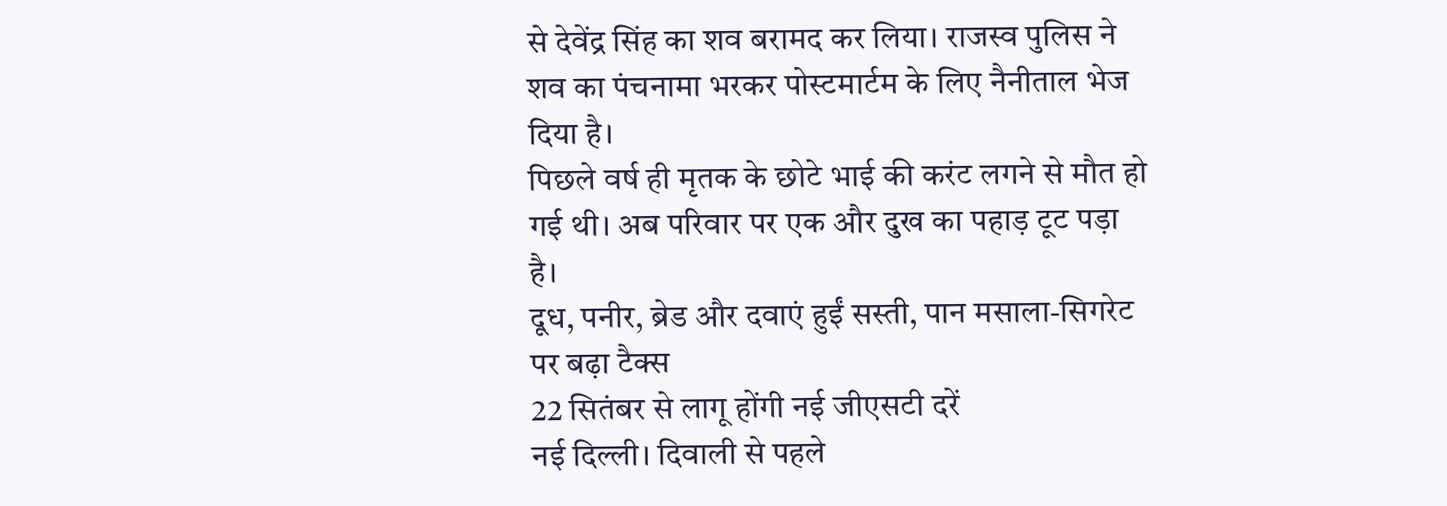से देवेंद्र सिंह का शव बरामद कर लिया। राजस्व पुलिस ने शव का पंचनामा भरकर पोस्टमार्टम के लिए नैनीताल भेज दिया है।
पिछले वर्ष ही मृतक के छोटे भाई की करंट लगने से मौत हो गई थी। अब परिवार पर एक और दुख का पहाड़ टूट पड़ा है।
दूध, पनीर, ब्रेड और दवाएं हुईं सस्ती, पान मसाला-सिगरेट पर बढ़ा टैक्स
22 सितंबर से लागू होंगी नई जीएसटी दरें
नई दिल्ली। दिवाली से पहले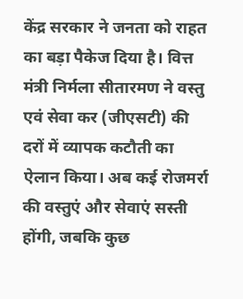केंद्र सरकार ने जनता को राहत का बड़ा पैकेज दिया है। वित्त मंत्री निर्मला सीतारमण ने वस्तु एवं सेवा कर (जीएसटी) की दरों में व्यापक कटौती का ऐलान किया। अब कई रोजमर्रा की वस्तुएं और सेवाएं सस्ती होंगी, जबकि कुछ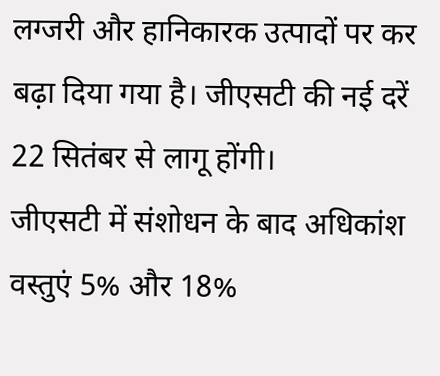लग्जरी और हानिकारक उत्पादों पर कर बढ़ा दिया गया है। जीएसटी की नई दरें 22 सितंबर से लागू होंगी।
जीएसटी में संशोधन के बाद अधिकांश वस्तुएं 5% और 18%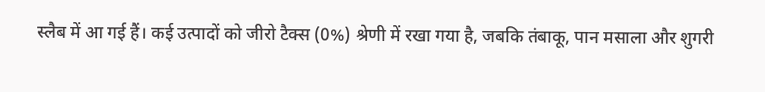स्लैब में आ गई हैं। कई उत्पादों को जीरो टैक्स (0%) श्रेणी में रखा गया है, जबकि तंबाकू, पान मसाला और शुगरी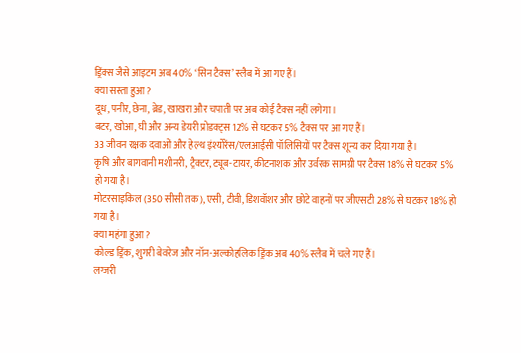ड्रिंक्स जैसे आइटम अब 40% ‘सिन टैक्स’ स्लैब में आ गए हैं।
क्या सस्ता हुआ?
दूध, पनीर, छेना, ब्रेड, खाखरा और चपाती पर अब कोई टैक्स नहीं लगेगा।
बटर, खोआ, घी और अन्य डेयरी प्रोडक्ट्स 12% से घटकर 5% टैक्स पर आ गए हैं।
33 जीवन रक्षक दवाओं और हेल्थ इंश्योरेंस/एलआईसी पॉलिसियों पर टैक्स शून्य कर दिया गया है।
कृषि और बागवानी मशीनरी, ट्रैक्टर, ट्यूब-टायर, कीटनाशक और उर्वरक सामग्री पर टैक्स 18% से घटकर 5% हो गया है।
मोटरसाइकिल (350 सीसी तक), एसी, टीवी, डिशवॉशर और छोटे वाहनों पर जीएसटी 28% से घटकर 18% हो गया है।
क्या महंगा हुआ?
कोल्ड ड्रिंक, शुगरी बेवरेज और नॉन-अल्कोहलिक ड्रिंक अब 40% स्लैब में चले गए हैं।
लग्जरी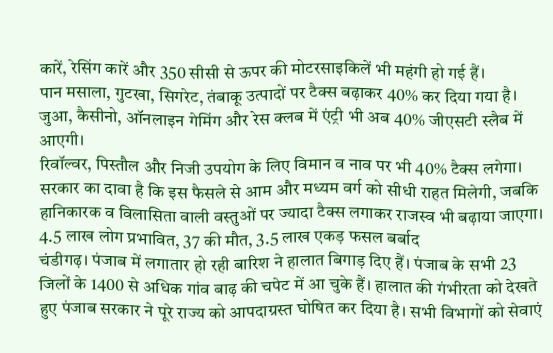कारें, रेसिंग कारें और 350 सीसी से ऊपर की मोटरसाइकिलें भी महंगी हो गई हैं।
पान मसाला, गुटखा, सिगरेट, तंबाकू उत्पादों पर टैक्स बढ़ाकर 40% कर दिया गया है।
जुआ, कैसीनो, ऑनलाइन गेमिंग और रेस क्लब में एंट्री भी अब 40% जीएसटी स्लैब में आएगी।
रिवॉल्वर, पिस्तौल और निजी उपयोग के लिए विमान व नाव पर भी 40% टैक्स लगेगा।
सरकार का दावा है कि इस फैसले से आम और मध्यम वर्ग को सीधी राहत मिलेगी, जबकि हानिकारक व विलासिता वाली वस्तुओं पर ज्यादा टैक्स लगाकर राजस्व भी बढ़ाया जाएगा।
4.5 लाख लोग प्रभावित, 37 की मौत, 3.5 लाख एकड़ फसल बर्बाद
चंडीगढ़। पंजाब में लगातार हो रही बारिश ने हालात बिगाड़ दिए हैं। पंजाब के सभी 23 जिलों के 1400 से अधिक गांव बाढ़ की चपेट में आ चुके हैं। हालात की गंभीरता को देखते हुए पंजाब सरकार ने पूरे राज्य को आपदाग्रस्त घोषित कर दिया है। सभी विभागों को सेवाएं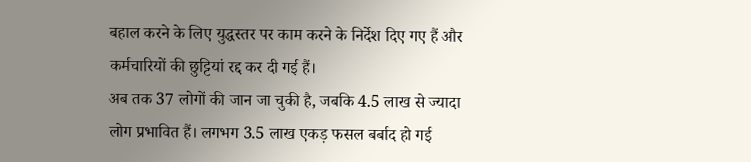बहाल करने के लिए युद्धस्तर पर काम करने के निर्देश दिए गए हैं और कर्मचारियों की छुट्टियां रद्द कर दी गई हैं।
अब तक 37 लोगों की जान जा चुकी है, जबकि 4.5 लाख से ज्यादा लोग प्रभावित हैं। लगभग 3.5 लाख एकड़ फसल बर्बाद हो गई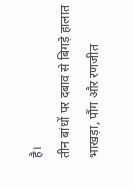है।
तीन बांधों पर दबाव से बिगड़े हालात
भाखड़ा, पौंग और रणजीत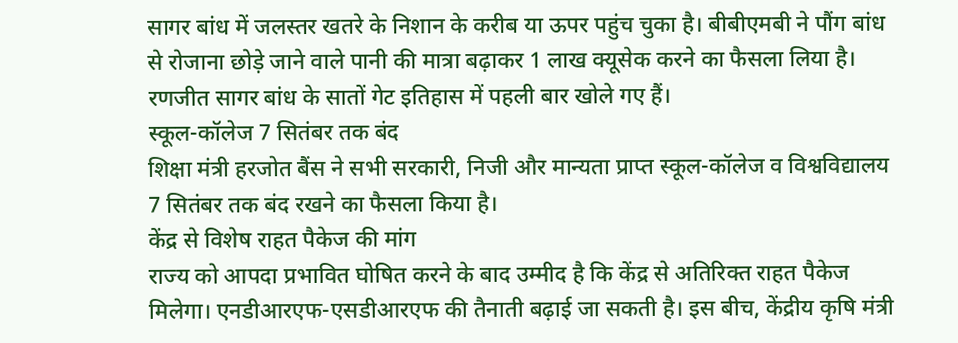सागर बांध में जलस्तर खतरे के निशान के करीब या ऊपर पहुंच चुका है। बीबीएमबी ने पौंग बांध से रोजाना छोड़े जाने वाले पानी की मात्रा बढ़ाकर 1 लाख क्यूसेक करने का फैसला लिया है। रणजीत सागर बांध के सातों गेट इतिहास में पहली बार खोले गए हैं।
स्कूल-कॉलेज 7 सितंबर तक बंद
शिक्षा मंत्री हरजोत बैंस ने सभी सरकारी, निजी और मान्यता प्राप्त स्कूल-कॉलेज व विश्वविद्यालय 7 सितंबर तक बंद रखने का फैसला किया है।
केंद्र से विशेष राहत पैकेज की मांग
राज्य को आपदा प्रभावित घोषित करने के बाद उम्मीद है कि केंद्र से अतिरिक्त राहत पैकेज मिलेगा। एनडीआरएफ-एसडीआरएफ की तैनाती बढ़ाई जा सकती है। इस बीच, केंद्रीय कृषि मंत्री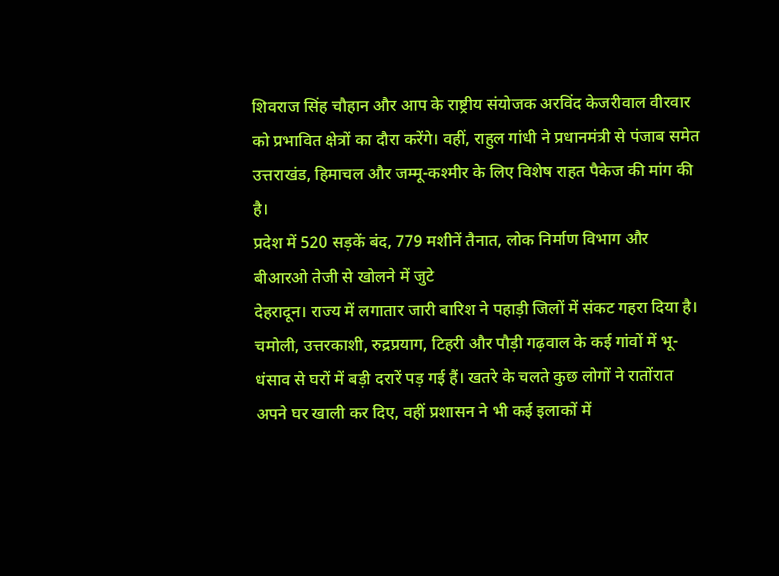शिवराज सिंह चौहान और आप के राष्ट्रीय संयोजक अरविंद केजरीवाल वीरवार को प्रभावित क्षेत्रों का दौरा करेंगे। वहीं, राहुल गांधी ने प्रधानमंत्री से पंजाब समेत उत्तराखंड, हिमाचल और जम्मू-कश्मीर के लिए विशेष राहत पैकेज की मांग की है।
प्रदेश में 520 सड़कें बंद, 779 मशीनें तैनात, लोक निर्माण विभाग और बीआरओ तेजी से खोलने में जुटे
देहरादून। राज्य में लगातार जारी बारिश ने पहाड़ी जिलों में संकट गहरा दिया है। चमोली, उत्तरकाशी, रुद्रप्रयाग, टिहरी और पौड़ी गढ़वाल के कई गांवों में भू-धंसाव से घरों में बड़ी दरारें पड़ गई हैं। खतरे के चलते कुछ लोगों ने रातोंरात अपने घर खाली कर दिए, वहीं प्रशासन ने भी कई इलाकों में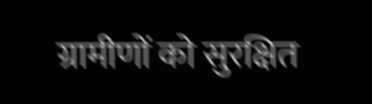ग्रामीणों को सुरक्षित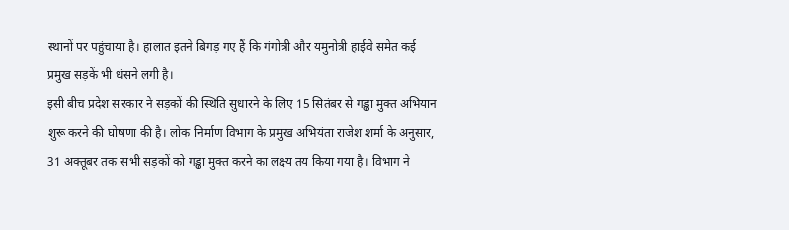स्थानों पर पहुंचाया है। हालात इतने बिगड़ गए हैं कि गंगोत्री और यमुनोत्री हाईवे समेत कई प्रमुख सड़कें भी धंसने लगी है।
इसी बीच प्रदेश सरकार ने सड़कों की स्थिति सुधारने के लिए 15 सितंबर से गड्ढा मुक्त अभियान शुरू करने की घोषणा की है। लोक निर्माण विभाग के प्रमुख अभियंता राजेश शर्मा के अनुसार, 31 अक्तूबर तक सभी सड़कों को गड्ढा मुक्त करने का लक्ष्य तय किया गया है। विभाग ने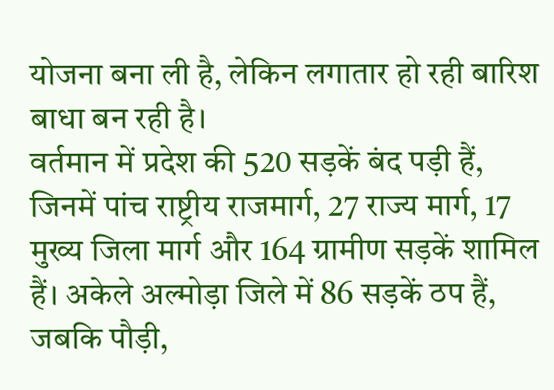योजना बना ली है, लेकिन लगातार हो रही बारिश बाधा बन रही है।
वर्तमान में प्रदेश की 520 सड़कें बंद पड़ी हैं, जिनमें पांच राष्ट्रीय राजमार्ग, 27 राज्य मार्ग, 17 मुख्य जिला मार्ग और 164 ग्रामीण सड़कें शामिल हैं। अकेले अल्मोड़ा जिले में 86 सड़कें ठप हैं, जबकि पौड़ी,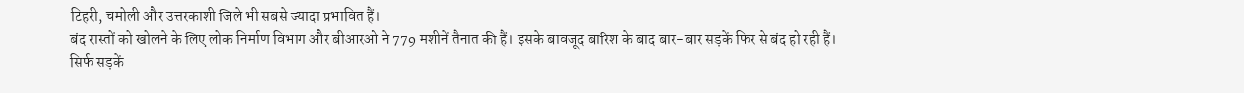टिहरी, चमोली और उत्तरकाशी जिले भी सबसे ज्यादा प्रभावित हैं।
बंद रास्तों को खोलने के लिए लोक निर्माण विभाग और बीआरओ ने 779 मशीनें तैनात की हैं। इसके बावजूद बारिश के बाद बार-बार सड़कें फिर से बंद हो रही हैं।
सिर्फ सड़कें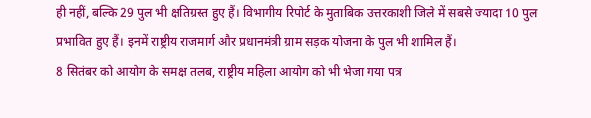ही नहीं, बल्कि 29 पुल भी क्षतिग्रस्त हुए हैं। विभागीय रिपोर्ट के मुताबिक उत्तरकाशी जिले में सबसे ज्यादा 10 पुल प्रभावित हुए हैं। इनमें राष्ट्रीय राजमार्ग और प्रधानमंत्री ग्राम सड़क योजना के पुल भी शामिल हैं।
8 सितंबर को आयोग के समक्ष तलब, राष्ट्रीय महिला आयोग को भी भेजा गया पत्र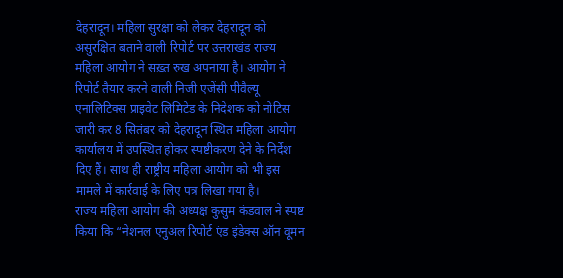देहरादून। महिला सुरक्षा को लेकर देहरादून को असुरक्षित बताने वाली रिपोर्ट पर उत्तराखंड राज्य महिला आयोग ने सख़्त रुख अपनाया है। आयोग ने रिपोर्ट तैयार करने वाली निजी एजेंसी पीवैल्यू एनालिटिक्स प्राइवेट लिमिटेड के निदेशक को नोटिस जारी कर 8 सितंबर को देहरादून स्थित महिला आयोग कार्यालय में उपस्थित होकर स्पष्टीकरण देने के निर्देश दिए हैं। साथ ही राष्ट्रीय महिला आयोग को भी इस मामले में कार्रवाई के लिए पत्र लिखा गया है।
राज्य महिला आयोग की अध्यक्ष कुसुम कंडवाल ने स्पष्ट किया कि “नेशनल एनुअल रिपोर्ट एंड इंडेक्स ऑन वूमन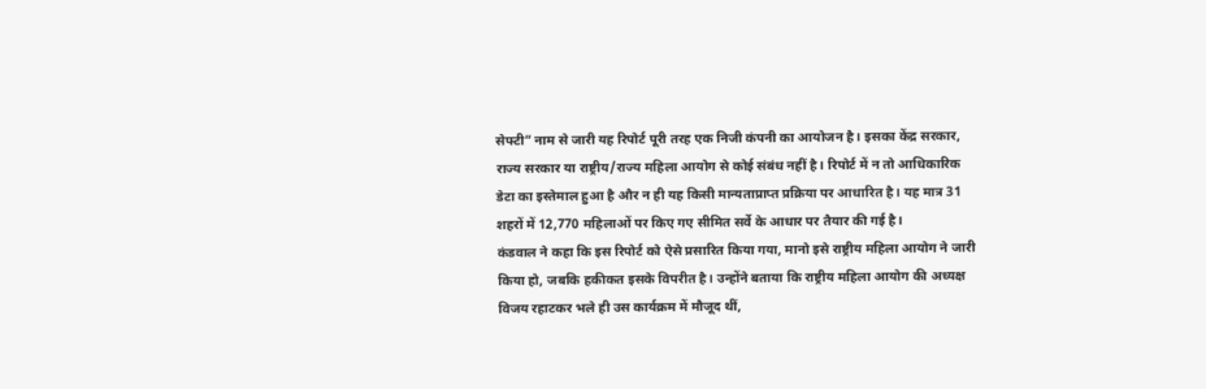सेफ्टी” नाम से जारी यह रिपोर्ट पूरी तरह एक निजी कंपनी का आयोजन है। इसका केंद्र सरकार, राज्य सरकार या राष्ट्रीय/राज्य महिला आयोग से कोई संबंध नहीं है। रिपोर्ट में न तो आधिकारिक डेटा का इस्तेमाल हुआ है और न ही यह किसी मान्यताप्राप्त प्रक्रिया पर आधारित है। यह मात्र 31 शहरों में 12,770 महिलाओं पर किए गए सीमित सर्वे के आधार पर तैयार की गई है।
कंडवाल ने कहा कि इस रिपोर्ट को ऐसे प्रसारित किया गया, मानो इसे राष्ट्रीय महिला आयोग ने जारी किया हो, जबकि हकीकत इसके विपरीत है। उन्होंने बताया कि राष्ट्रीय महिला आयोग की अध्यक्ष विजय रहाटकर भले ही उस कार्यक्रम में मौजूद थीं,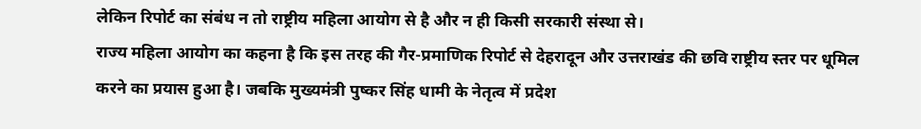लेकिन रिपोर्ट का संबंध न तो राष्ट्रीय महिला आयोग से है और न ही किसी सरकारी संस्था से।
राज्य महिला आयोग का कहना है कि इस तरह की गैर-प्रमाणिक रिपोर्ट से देहरादून और उत्तराखंड की छवि राष्ट्रीय स्तर पर धूमिल करने का प्रयास हुआ है। जबकि मुख्यमंत्री पुष्कर सिंह धामी के नेतृत्व में प्रदेश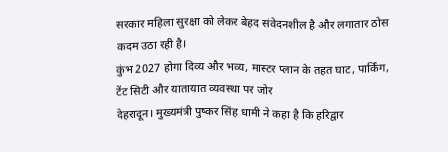सरकार महिला सुरक्षा को लेकर बेहद संवेदनशील है और लगातार ठोस कदम उठा रही है।
कुंभ 2027 होगा दिव्य और भव्य, मास्टर प्लान के तहत घाट, पार्किंग, टेंट सिटी और यातायात व्यवस्था पर जोर
देहरादून। मुख्यमंत्री पुष्कर सिंह धामी ने कहा है कि हरिद्वार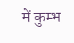में कुम्भ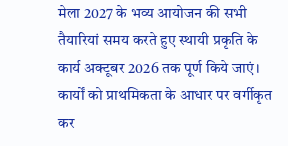मेला 2027 के भव्य आयोजन की सभी तैयारियां समय करते हुए स्थायी प्रकृति के कार्य अक्टूबर 2026 तक पूर्ण किये जाएं। कार्यों को प्राथमिकता के आधार पर वर्गीकृत कर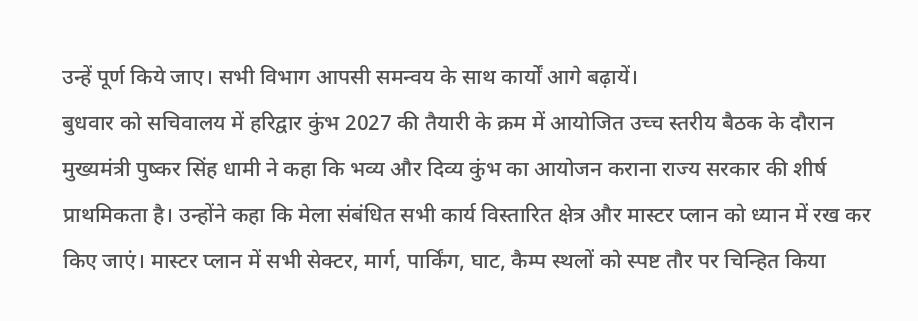उन्हें पूर्ण किये जाए। सभी विभाग आपसी समन्वय के साथ कार्यों आगे बढ़ायें।
बुधवार को सचिवालय में हरिद्वार कुंभ 2027 की तैयारी के क्रम में आयोजित उच्च स्तरीय बैठक के दौरान मुख्यमंत्री पुष्कर सिंह धामी ने कहा कि भव्य और दिव्य कुंभ का आयोजन कराना राज्य सरकार की शीर्ष प्राथमिकता है। उन्होंने कहा कि मेला संबंधित सभी कार्य विस्तारित क्षेत्र और मास्टर प्लान को ध्यान में रख कर किए जाएं। मास्टर प्लान में सभी सेक्टर, मार्ग, पार्किंग, घाट, कैम्प स्थलों को स्पष्ट तौर पर चिन्हित किया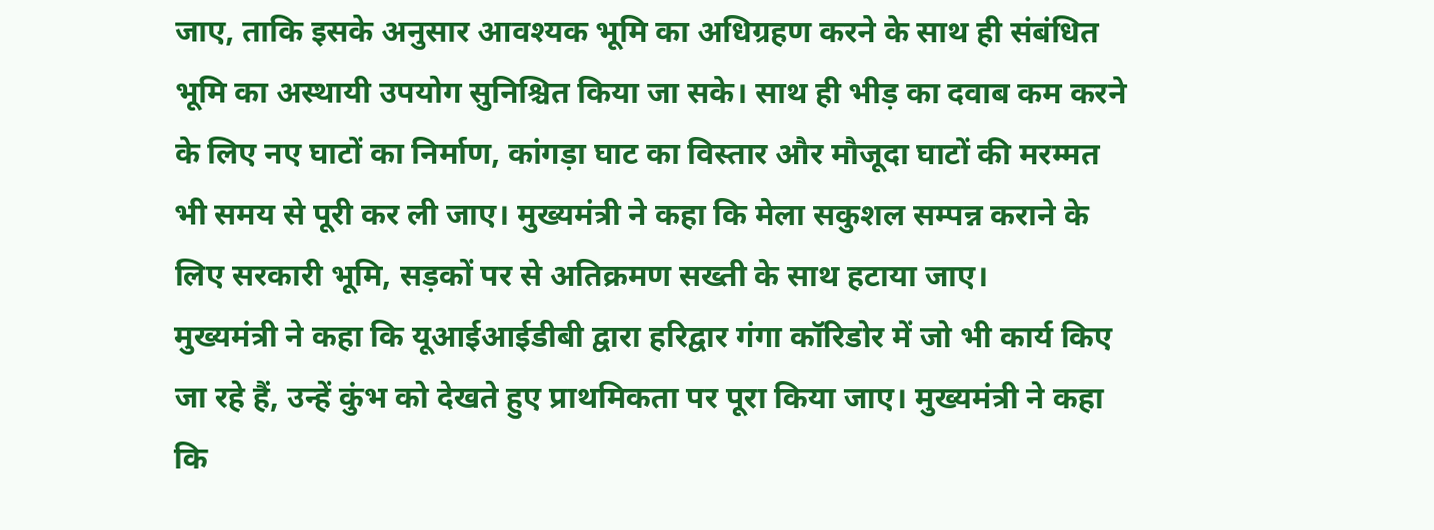जाए, ताकि इसके अनुसार आवश्यक भूमि का अधिग्रहण करने के साथ ही संबंधित भूमि का अस्थायी उपयोग सुनिश्चित किया जा सके। साथ ही भीड़ का दवाब कम करने के लिए नए घाटों का निर्माण, कांगड़ा घाट का विस्तार और मौजूदा घाटों की मरम्मत भी समय से पूरी कर ली जाए। मुख्यमंत्री ने कहा कि मेला सकुशल सम्पन्न कराने के लिए सरकारी भूमि, सड़कों पर से अतिक्रमण सख्ती के साथ हटाया जाए।
मुख्यमंत्री ने कहा कि यूआईआईडीबी द्वारा हरिद्वार गंगा कॉरिडोर में जो भी कार्य किए जा रहे हैं, उन्हें कुंभ को देखते हुए प्राथमिकता पर पूरा किया जाए। मुख्यमंत्री ने कहा कि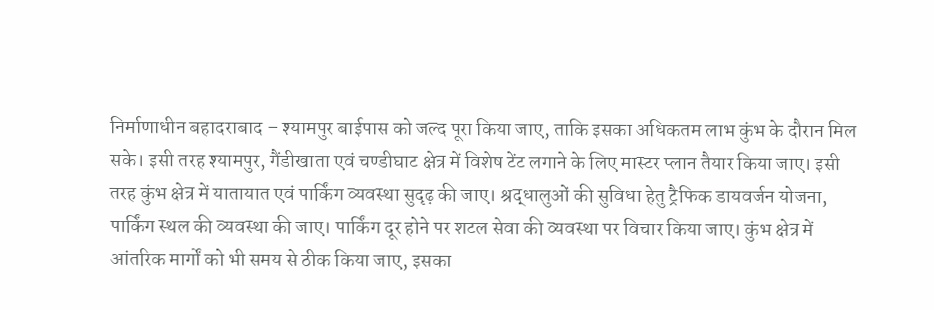निर्माणाधीन बहादराबाद – श्यामपुर बाईपास को जल्द पूरा किया जाए, ताकि इसका अधिकतम लाभ कुंभ के दौरान मिल सके। इसी तरह श्यामपुर, गैंडीखाता एवं चण्डीघाट क्षेत्र में विशेष टेंट लगाने के लिए मास्टर प्लान तैयार किया जाए। इसी तरह कुंभ क्षेत्र में यातायात एवं पार्किंग व्यवस्था सुदृढ़ की जाए। श्रद्धालुओं की सुविधा हेतु ट्रैफिक डायवर्जन योजना, पार्किंग स्थल की व्यवस्था की जाए। पार्किंग दूर होने पर शटल सेवा की व्यवस्था पर विचार किया जाए। कुंभ क्षेत्र में आंतरिक मार्गों को भी समय से ठीक किया जाए, इसका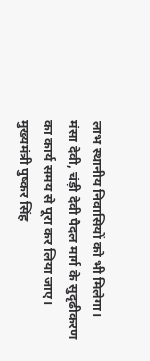लाभ स्थानीय निवासियों को भी मिलेगा। मंसा देवी, चंड़ी देवी पैदल मार्ग के सुदृढीकरण का कार्य समय से पूरा कर लिया जाए।
मुख्यमंत्री पुष्कर सिंह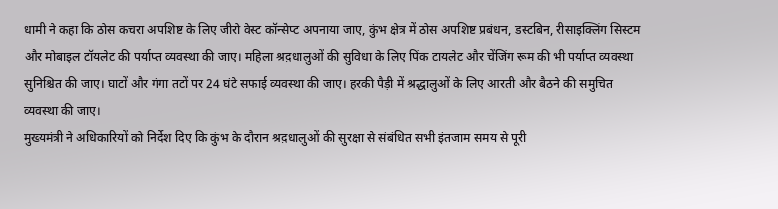धामी ने कहा कि ठोस कचरा अपशिष्ट के लिए जीरो वेस्ट कॉन्सेप्ट अपनाया जाए, कुंभ क्षेत्र में ठोस अपशिष्ट प्रबंधन, डस्टबिन, रीसाइक्लिंग सिस्टम और मोबाइल टॉयलेट की पर्याप्त व्यवस्था की जाए। महिला श्रद़धालुओं की सुविधा के लिए पिंक टायलेट और चेंजिंग रूम की भी पर्याप्त व्यवस्था सुनिश्चित की जाए। घाटों और गंगा तटों पर 24 घंटे सफाई व्यवस्था की जाए। हरकी पैड़ी में श्रद्धालुओं के लिए आरती और बैठने की समुचित व्यवस्था की जाए।
मुख्यमंत्री ने अधिकारियों को निर्देश दिए कि कुंभ के दौरान श्रद़धालुओं की सुरक्षा से संबंधित सभी इंतजाम समय से पूरी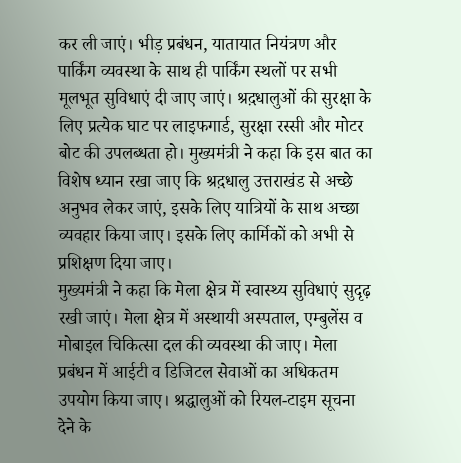कर ली जाएं। भीड़ प्रबंधन, यातायात नियंत्रण और पार्किंग व्यवस्था के साथ ही पार्किंग स्थलों पर सभी मूलभूत सुविधाएं दी जाए जाएं। श्रद़धालुओं की सुरक्षा के लिए प्रत्येक घाट पर लाइफगार्ड, सुरक्षा रस्सी और मोटर बोट की उपलब्धता हो। मुख्यमंत्री ने कहा कि इस बात का विशेष ध्यान रखा जाए कि श्रद़धालु उत्तराखंड से अच्छे अनुभव लेकर जाएं, इसके लिए यात्रियों के साथ अच्छा व्यवहार किया जाए। इसके लिए कार्मिकों को अभी से प्रशिक्षण दिया जाए।
मुख्यमंत्री ने कहा कि मेला क्षेत्र में स्वास्थ्य सुविधाएं सुदृढ़ रखी जाएं। मेला क्षेत्र में अस्थायी अस्पताल, एम्बुलेंस व मोबाइल चिकित्सा दल की व्यवस्था की जाए। मेला प्रबंधन में आईटी व डिजिटल सेवाओं का अधिकतम उपयोग किया जाए। श्रद्धालुओं को रियल-टाइम सूचना देने के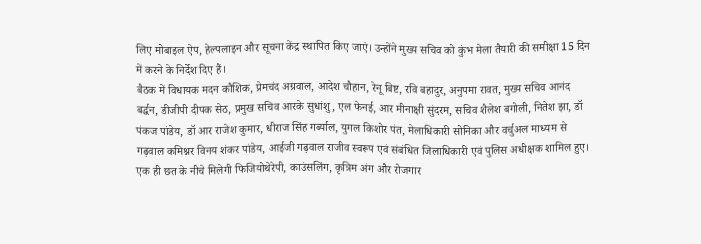लिए मोबाइल ऐप, हेल्पलाइन और सूचना केंद्र स्थापित किए जाएं। उन्होंने मुख्य सचिव को कुंभ मेला तैयारी की समीक्षा 15 दिन में करने के निर्देश दिए हैं।
बैठक में विधायक मदन कौशिक, प्रेमचंद अग्रवाल, आदेश चौहान, रेनू बिष्ट, रवि बहादुर, अनुपमा रावत, मुख्य सचिव आनंद बर्द्धन, डीजीपी दीपक सेठ, प्रमुख सचिव आरके सुधांशु, एल फेनई, आर मीनाक्षी सुंदरम, सचिव शैलेश बगोली, नितेश झा, डॉ पंकज पांडेय, डॉ आर राजेश कुमार, धीराज सिंह गर्ब्याल, युगल किशोर पंत, मेलाधिकारी सोनिका और वर्चुअल माध्यम से गढ़वाल कमिश्नर विनय शंकर पांडेय, आईजी गढ़वाल राजीव स्वरूप एवं संबंधित जिलाधिकारी एवं पुलिस अधीक्षक शामिल हुए।
एक ही छत के नीचे मिलेगी फिजियोथेरेपी, काउंसलिंग, कृत्रिम अंग और रोजगार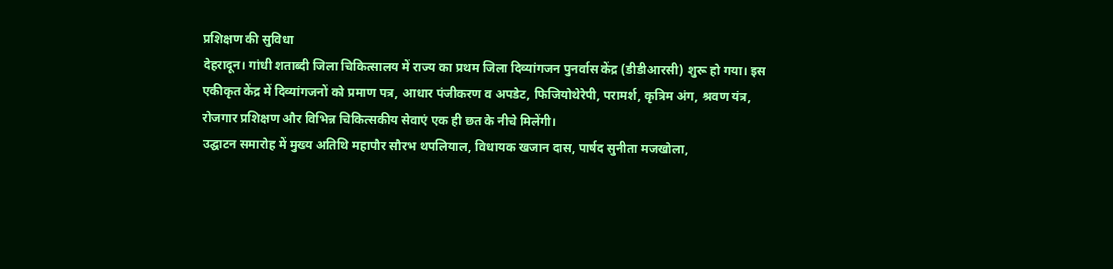प्रशिक्षण की सुविधा
देहरादून। गांधी शताब्दी जिला चिकित्सालय में राज्य का प्रथम जिला दिव्यांगजन पुनर्वास केंद्र (डीडीआरसी) शुरू हो गया। इस एकीकृत केंद्र में दिव्यांगजनों को प्रमाण पत्र, आधार पंजीकरण व अपडेट, फिजियोथेरेपी, परामर्श, कृत्रिम अंग, श्रवण यंत्र, रोजगार प्रशिक्षण और विभिन्न चिकित्सकीय सेवाएं एक ही छत के नीचे मिलेंगी।
उद्घाटन समारोह में मुख्य अतिथि महापौर सौरभ थपलियाल, विधायक खजान दास, पार्षद सुनीता मजखोला,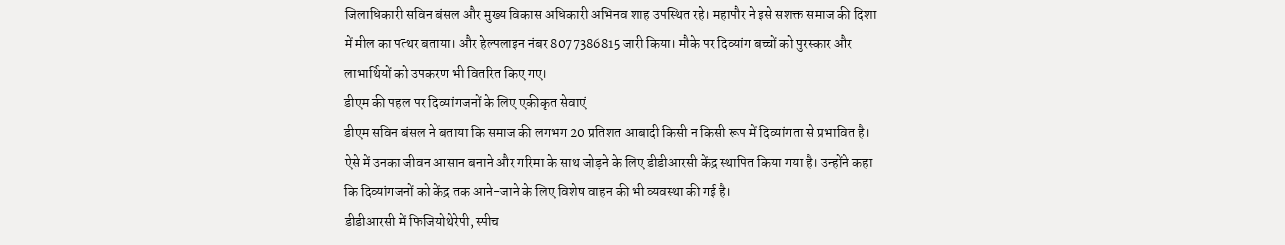जिलाधिकारी सविन बंसल और मुख्य विकास अधिकारी अभिनव शाह उपस्थित रहे। महापौर ने इसे सशक्त समाज की दिशा में मील का पत्थर बताया। और हेल्पलाइन नंबर 8077386815 जारी किया। मौके पर दिव्यांग बच्चों को पुरस्कार और लाभार्थियों को उपकरण भी वितरित किए गए।
डीएम की पहल पर दिव्यांगजनों के लिए एकीकृत सेवाएं
डीएम सविन बंसल ने बताया कि समाज की लगभग 20 प्रतिशत आबादी किसी न किसी रूप में दिव्यांगता से प्रभावित है। ऐसे में उनका जीवन आसान बनाने और गरिमा के साथ जोड़ने के लिए डीडीआरसी केंद्र स्थापित किया गया है। उन्होंने कहा कि दिव्यांगजनों को केंद्र तक आने-जाने के लिए विशेष वाहन की भी व्यवस्था की गई है।
डीडीआरसी में फिजियोथेरेपी, स्पीच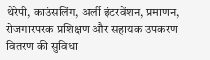थेरेपी, काउंसलिंग, अर्ली इंटरवेंशन, प्रमाणन, रोजगारपरक प्रशिक्षण और सहायक उपकरण वितरण की सुविधा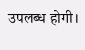उपलब्ध होगी।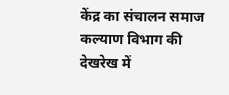केंद्र का संचालन समाज कल्याण विभाग की देखरेख में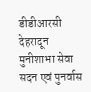डीडीआरसी देहरादून मुनीशाभा सेवा सदन एवं पुनर्वास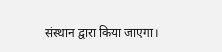संस्थान द्वारा किया जाएगा।